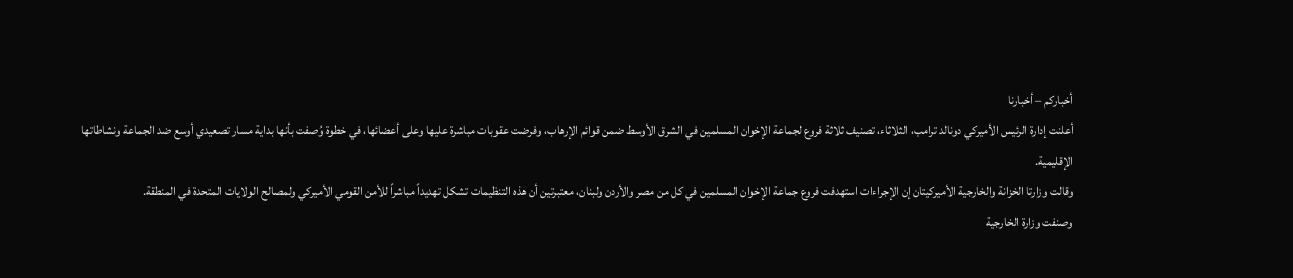أخباركم – أخبارنا
أعلنت إدارة الرئيس الأميركي دونالد ترامب، الثلاثاء، تصنيف ثلاثة فروع لجماعة الإخوان المسلمين في الشرق الأوسط ضمن قوائم الإرهاب، وفرضت عقوبات مباشرة عليها وعلى أعضائها، في خطوة وُصفت بأنها بداية مسار تصعيدي أوسع ضد الجماعة ونشاطاتها الإقليمية.
وقالت وزارتا الخزانة والخارجية الأميركيتان إن الإجراءات استهدفت فروع جماعة الإخوان المسلمين في كل من مصر والأردن ولبنان، معتبرتين أن هذه التنظيمات تشكل تهديداً مباشراً للأمن القومي الأميركي ولمصالح الولايات المتحدة في المنطقة.
وصنفت وزارة الخارجية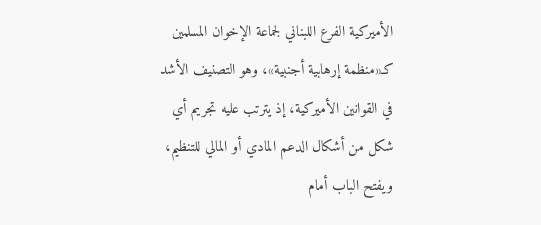الأميركية الفرع اللبناني لجماعة الإخوان المسلمين كـ«منظمة إرهابية أجنبية»، وهو التصنيف الأشد في القوانين الأميركية، إذ يترتب عليه تجريم أي شكل من أشكال الدعم المادي أو المالي للتنظيم، ويفتح الباب أمام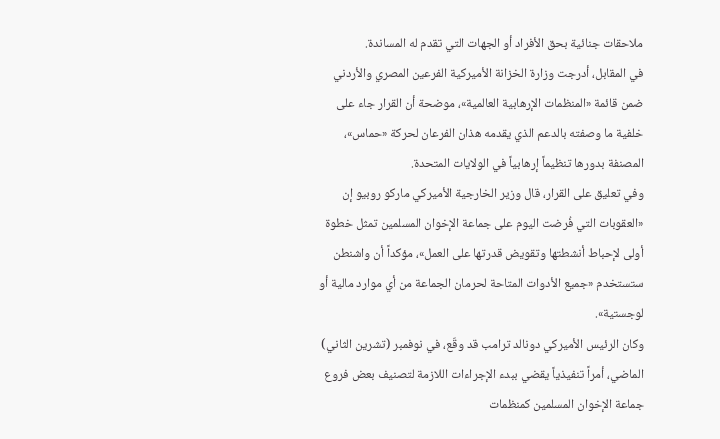ملاحقات جنائية بحق الأفراد أو الجهات التي تقدم له المساندة.
في المقابل، أدرجت وزارة الخزانة الأميركية الفرعين المصري والأردني ضمن قائمة «المنظمات الإرهابية العالمية»، موضحة أن القرار جاء على خلفية ما وصفته بالدعم الذي يقدمه هذان الفرعان لحركة «حماس»، المصنفة بدورها تنظيماً إرهابياً في الولايات المتحدة.
وفي تعليق على القرار، قال وزير الخارجية الأميركي ماركو روبيو إن «العقوبات التي فُرضت اليوم على جماعة الإخوان المسلمين تمثل خطوة أولى لإحباط أنشطتها وتقويض قدرتها على العمل»، مؤكداً أن واشنطن ستستخدم «جميع الأدوات المتاحة لحرمان الجماعة من أي موارد مالية أو لوجستية».
وكان الرئيس الأميركي دونالد ترامب قد وقّع، في نوفمبر (تشرين الثاني) الماضي، أمراً تنفيذياً يقضي ببدء الإجراءات اللازمة لتصنيف بعض فروع جماعة الإخوان المسلمين كمنظمات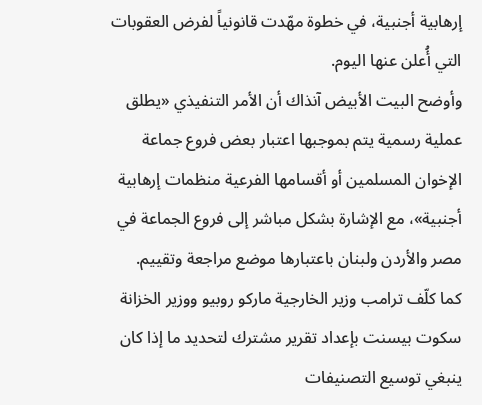إرهابية أجنبية، في خطوة مهّدت قانونياً لفرض العقوبات التي أُعلن عنها اليوم.
وأوضح البيت الأبيض آنذاك أن الأمر التنفيذي «يطلق عملية رسمية يتم بموجبها اعتبار بعض فروع جماعة الإخوان المسلمين أو أقسامها الفرعية منظمات إرهابية أجنبية»، مع الإشارة بشكل مباشر إلى فروع الجماعة في مصر والأردن ولبنان باعتبارها موضع مراجعة وتقييم.
كما كلّف ترامب وزير الخارجية ماركو روبيو ووزير الخزانة سكوت بيسنت بإعداد تقرير مشترك لتحديد ما إذا كان ينبغي توسيع التصنيفات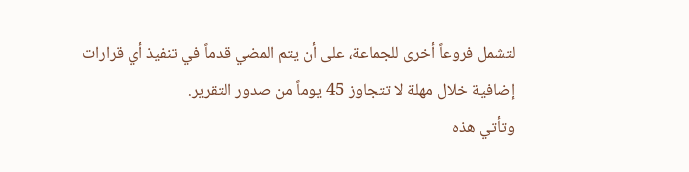لتشمل فروعاً أخرى للجماعة، على أن يتم المضي قدماً في تنفيذ أي قرارات إضافية خلال مهلة لا تتجاوز 45 يوماً من صدور التقرير.
وتأتي هذه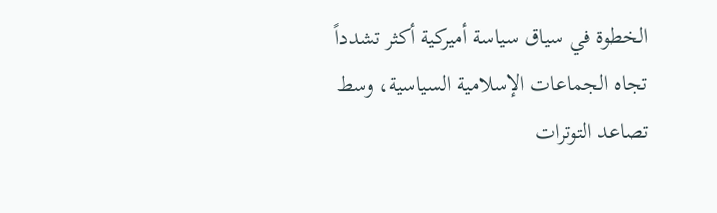الخطوة في سياق سياسة أميركية أكثر تشدداً تجاه الجماعات الإسلامية السياسية، وسط تصاعد التوترات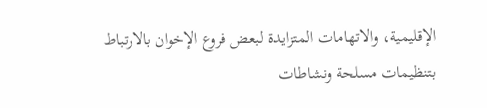الإقليمية، والاتهامات المتزايدة لبعض فروع الإخوان بالارتباط بتنظيمات مسلحة ونشاطات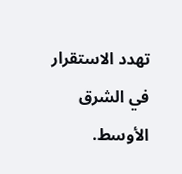تهدد الاستقرار في الشرق الأوسط.